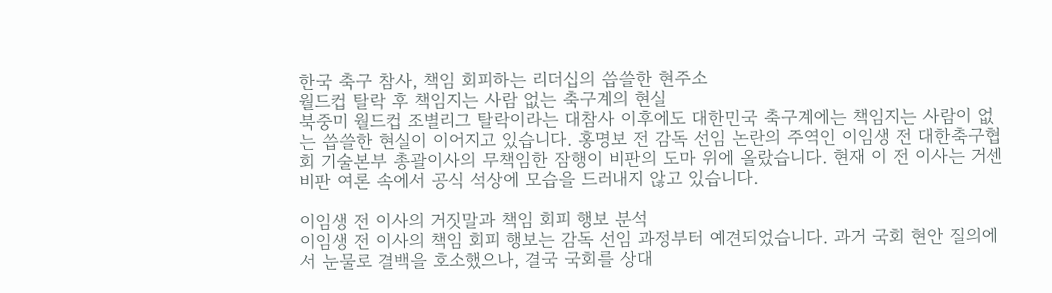한국 축구 참사, 책임 회피하는 리더십의 씁쓸한 현주소
월드컵 탈락 후 책임지는 사람 없는 축구계의 현실
북중미 월드컵 조별리그 탈락이라는 대참사 이후에도 대한민국 축구계에는 책임지는 사람이 없는 씁쓸한 현실이 이어지고 있습니다. 홍명보 전 감독 선임 논란의 주역인 이임생 전 대한축구협회 기술본부 총괄이사의 무책임한 잠행이 비판의 도마 위에 올랐습니다. 현재 이 전 이사는 거센 비판 여론 속에서 공식 석상에 모습을 드러내지 않고 있습니다.

이임생 전 이사의 거짓말과 책임 회피 행보 분석
이임생 전 이사의 책임 회피 행보는 감독 선임 과정부터 예견되었습니다. 과거 국회 현안 질의에서 눈물로 결백을 호소했으나, 결국 국회를 상대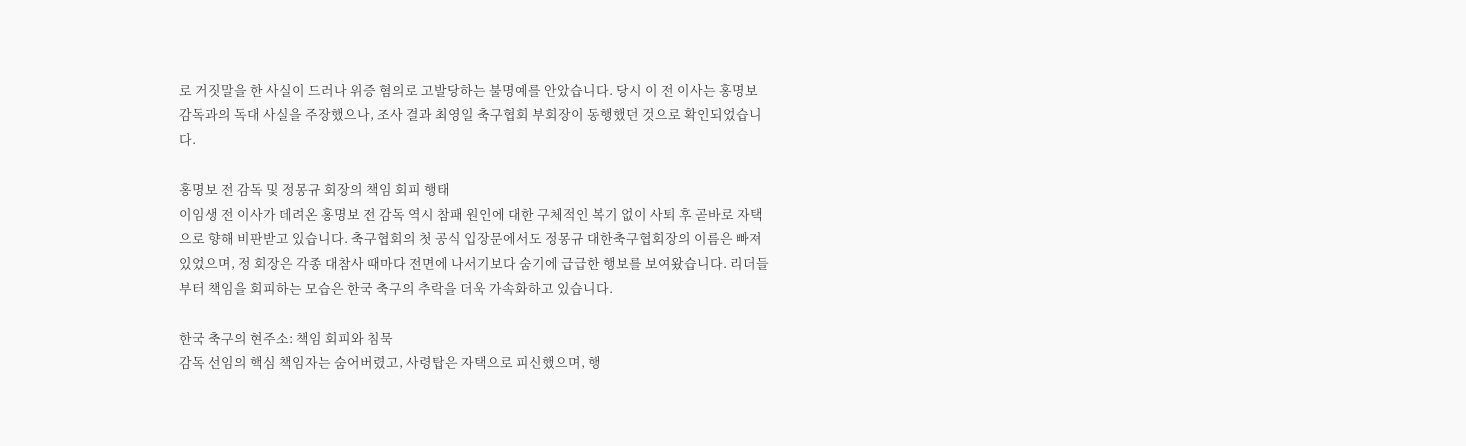로 거짓말을 한 사실이 드러나 위증 혐의로 고발당하는 불명예를 안았습니다. 당시 이 전 이사는 홍명보 감독과의 독대 사실을 주장했으나, 조사 결과 최영일 축구협회 부회장이 동행했던 것으로 확인되었습니다.

홍명보 전 감독 및 정몽규 회장의 책임 회피 행태
이임생 전 이사가 데려온 홍명보 전 감독 역시 참패 원인에 대한 구체적인 복기 없이 사퇴 후 곧바로 자택으로 향해 비판받고 있습니다. 축구협회의 첫 공식 입장문에서도 정몽규 대한축구협회장의 이름은 빠져 있었으며, 정 회장은 각종 대참사 때마다 전면에 나서기보다 숨기에 급급한 행보를 보여왔습니다. 리더들부터 책임을 회피하는 모습은 한국 축구의 추락을 더욱 가속화하고 있습니다.

한국 축구의 현주소: 책임 회피와 침묵
감독 선임의 핵심 책임자는 숨어버렸고, 사령탑은 자택으로 피신했으며, 행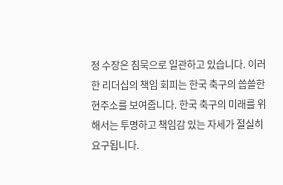정 수장은 침묵으로 일관하고 있습니다. 이러한 리더십의 책임 회피는 한국 축구의 씁쓸한 현주소를 보여줍니다. 한국 축구의 미래를 위해서는 투명하고 책임감 있는 자세가 절실히 요구됩니다.